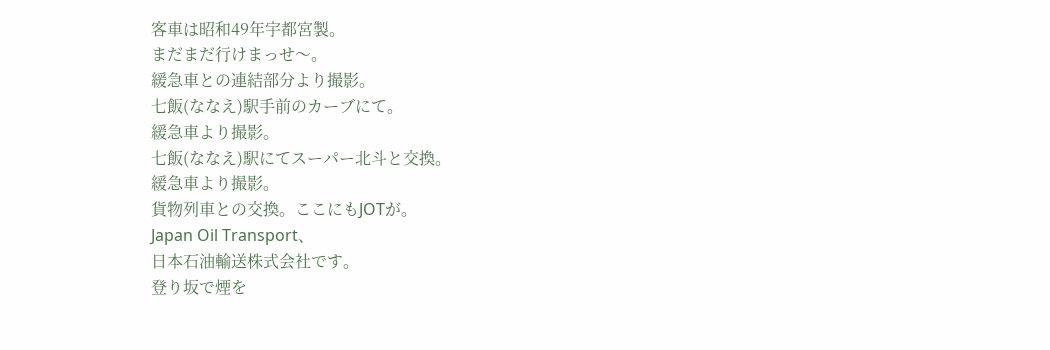客車は昭和49年宇都宮製。
まだまだ行けまっせ〜。
緩急車との連結部分より撮影。
七飯(ななえ)駅手前のカーブにて。
緩急車より撮影。
七飯(ななえ)駅にてスーパー北斗と交換。
緩急車より撮影。
貨物列車との交換。ここにもJOTが。
Japan Oil Transport、
日本石油輸送株式会社です。
登り坂で煙を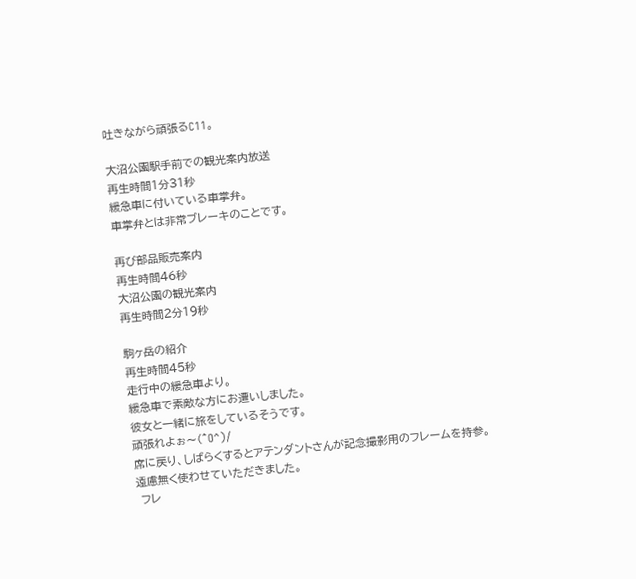吐きながら頑張るC11。

大沼公園駅手前での観光案内放送
再生時間1分31秒
緩急車に付いている車掌弁。
車掌弁とは非常ブレーキのことです。

再び部品販売案内
再生時間46秒
大沼公園の観光案内
再生時間2分19秒

駒ヶ岳の紹介
再生時間45秒
走行中の緩急車より。
緩急車で素敵な方にお遭いしました。
彼女と一緒に旅をしているそうです。
頑張れよぉ〜(^O^)/
席に戻り、しばらくするとアテンダントさんが記念撮影用のフレームを持参。
遠慮無く使わせていただきました。
 フレ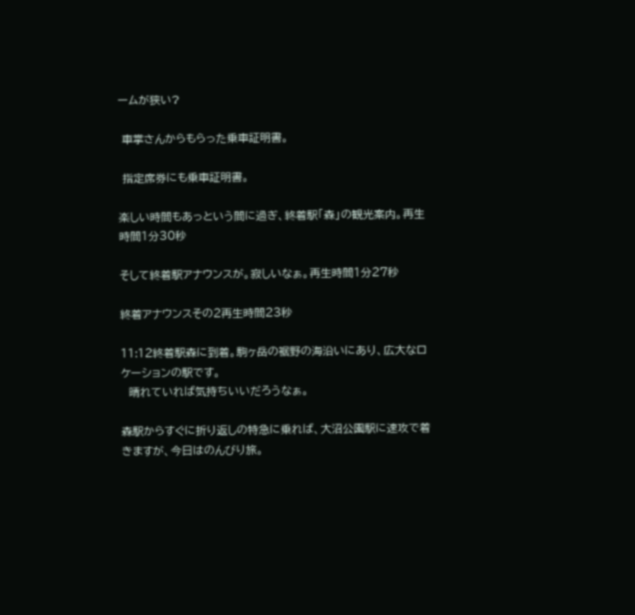ームが狭い?

 車掌さんからもらった乗車証明書。

 指定席券にも乗車証明書。

楽しい時間もあっという間に過ぎ、終着駅「森」の観光案内。再生時間1分30秒

そして終着駅アナウンスが。寂しいなぁ。再生時間1分27秒

終着アナウンスその2再生時間23秒

11:12終着駅森に到着。駒ヶ岳の裾野の海沿いにあり、広大なロケーションの駅です。
  晴れていれば気持ちいいだろうなぁ。

森駅からすぐに折り返しの特急に乗れば、大沼公園駅に速攻で着きますが、今日はのんびり旅。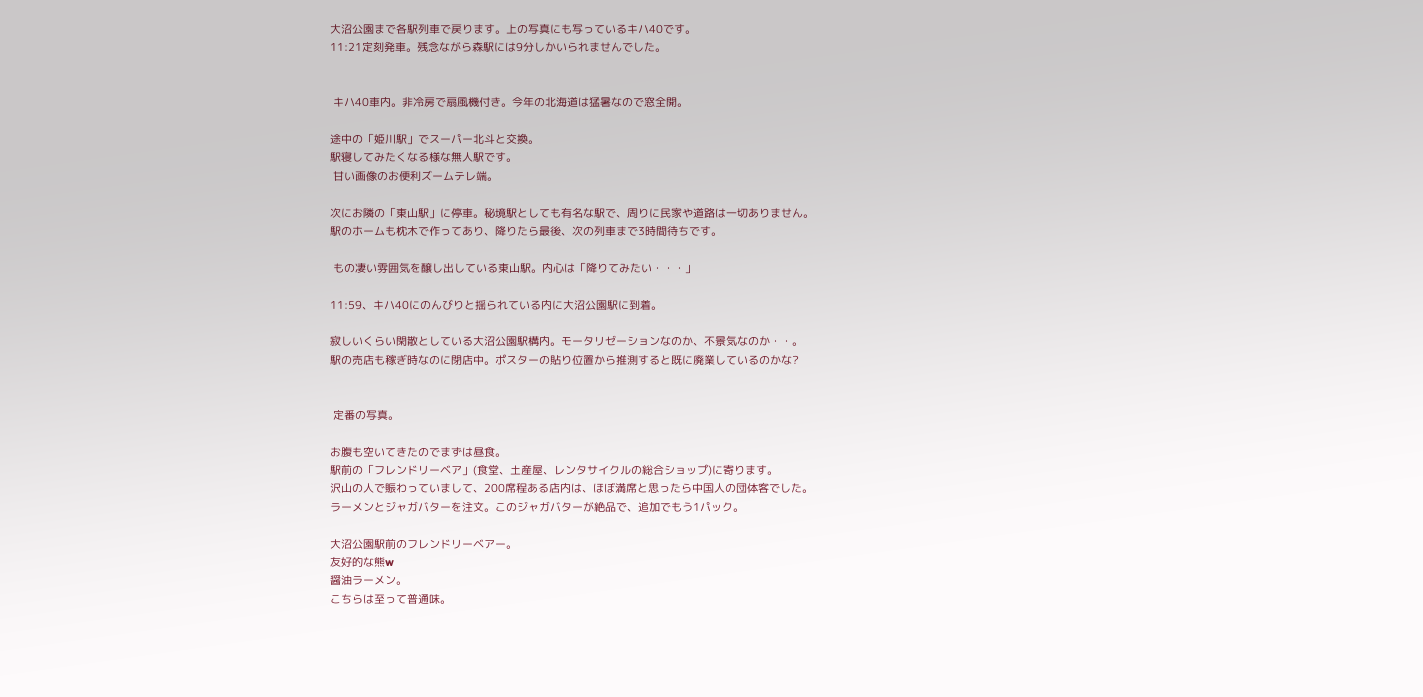大沼公園まで各駅列車で戻ります。上の写真にも写っているキハ40です。
11:21定刻発車。残念ながら森駅には9分しかいられませんでした。


 キハ40車内。非冷房で扇風機付き。今年の北海道は猛暑なので窓全開。

途中の「姫川駅」でスーパー北斗と交換。
駅寝してみたくなる様な無人駅です。
 甘い画像のお便利ズームテレ端。

次にお隣の「東山駅」に停車。秘境駅としても有名な駅で、周りに民家や道路は一切ありません。
駅のホームも枕木で作ってあり、降りたら最後、次の列車まで3時間待ちです。

 もの凄い雰囲気を醸し出している東山駅。内心は「降りてみたい・・・」

11:59、キハ40にのんびりと揺られている内に大沼公園駅に到着。

寂しいくらい閑散としている大沼公園駅構内。モータリゼーションなのか、不景気なのか・・。
駅の売店も稼ぎ時なのに閉店中。ポスターの貼り位置から推測すると既に廃業しているのかな?


 定番の写真。

お腹も空いてきたのでまずは昼食。
駅前の「フレンドリーベア」(食堂、土産屋、レンタサイクルの総合ショップ)に寄ります。
沢山の人で賑わっていまして、200席程ある店内は、ほぼ満席と思ったら中国人の団体客でした。
ラーメンとジャガバターを注文。このジャガバターが絶品で、追加でもう1パック。

大沼公園駅前のフレンドリーベアー。
友好的な熊w
醤油ラーメン。
こちらは至って普通味。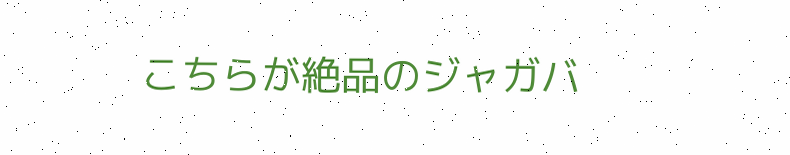こちらが絶品のジャガバ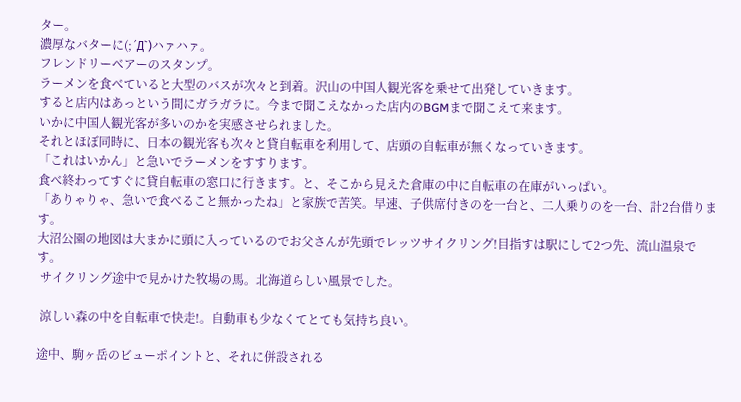ター。
濃厚なバターに(;´Д`)ハァハァ。
フレンドリーベアーのスタンプ。
ラーメンを食べていると大型のバスが次々と到着。沢山の中国人観光客を乗せて出発していきます。
すると店内はあっという間にガラガラに。今まで聞こえなかった店内のBGMまで聞こえて来ます。
いかに中国人観光客が多いのかを実感させられました。
それとほぼ同時に、日本の観光客も次々と貸自転車を利用して、店頭の自転車が無くなっていきます。
「これはいかん」と急いでラーメンをすすります。
食べ終わってすぐに貸自転車の窓口に行きます。と、そこから見えた倉庫の中に自転車の在庫がいっぱい。
「ありゃりゃ、急いで食べること無かったね」と家族で苦笑。早速、子供席付きのを一台と、二人乗りのを一台、計2台借ります。
大沼公園の地図は大まかに頭に入っているのでお父さんが先頭でレッツサイクリング!目指すは駅にして2つ先、流山温泉です。
 サイクリング途中で見かけた牧場の馬。北海道らしい風景でした。

 涼しい森の中を自転車で快走!。自動車も少なくてとても気持ち良い。

途中、駒ヶ岳のビューポイントと、それに併設される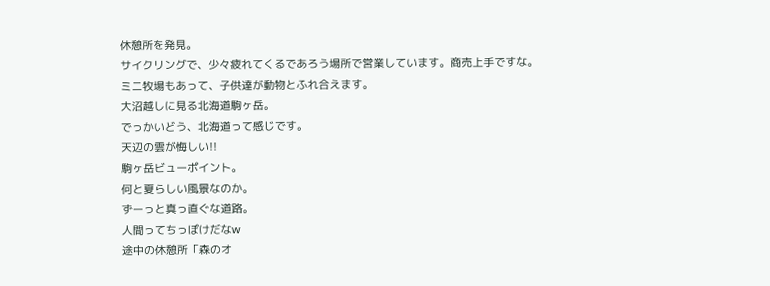休憩所を発見。
サイクリングで、少々疲れてくるであろう場所で営業しています。商売上手ですな。
ミニ牧場もあって、子供達が動物とふれ合えます。
大沼越しに見る北海道駒ヶ岳。
でっかいどう、北海道って感じです。
天辺の雲が悔しい!!
駒ヶ岳ビューポイント。
何と夏らしい風景なのか。
ずーっと真っ直ぐな道路。
人間ってちっぽけだなw
途中の休憩所「森のオ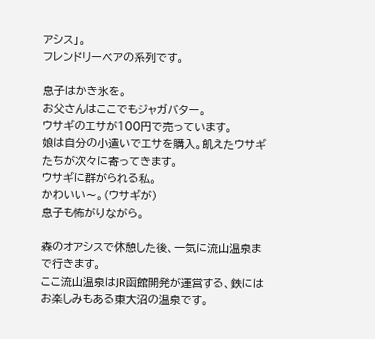アシス」。
フレンドリーベアの系列です。

息子はかき氷を。
お父さんはここでもジャガバター。
ウサギのエサが100円で売っています。
娘は自分の小遣いでエサを購入。飢えたウサギたちが次々に寄ってきます。
ウサギに群がられる私。
かわいい〜。(ウサギが)
息子も怖がりながら。

森のオアシスで休憩した後、一気に流山温泉まで行きます。
ここ流山温泉はJR函館開発が運営する、鉄にはお楽しみもある東大沼の温泉です。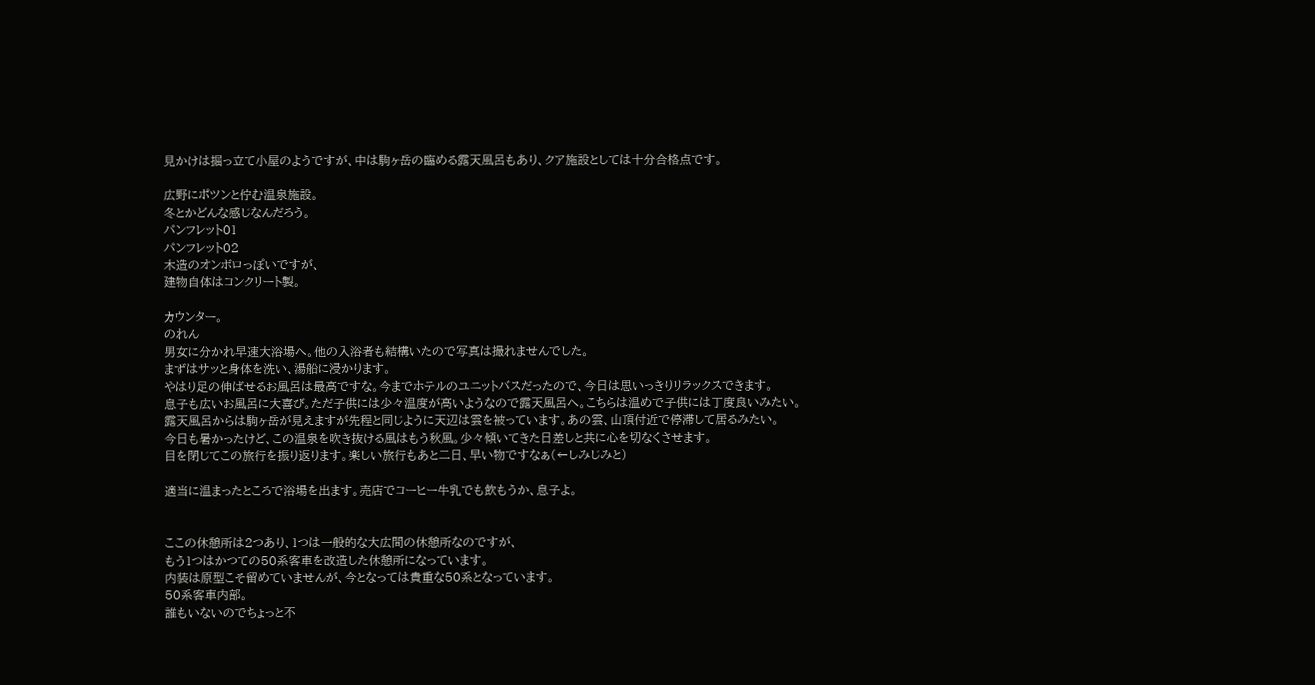見かけは掘っ立て小屋のようですが、中は駒ヶ岳の臨める露天風呂もあり、クア施設としては十分合格点です。

広野にポツンと佇む温泉施設。
冬とかどんな感じなんだろう。
パンフレット01
パンフレット02
木造のオンボロっぽいですが、
建物自体はコンクリート製。

カウンター。
のれん
男女に分かれ早速大浴場へ。他の入浴者も結構いたので写真は撮れませんでした。
まずはサッと身体を洗い、湯船に浸かります。
やはり足の伸ばせるお風呂は最高ですな。今までホテルのユニットバスだったので、今日は思いっきりリラックスできます。
息子も広いお風呂に大喜び。ただ子供には少々温度が高いようなので露天風呂へ。こちらは温めで子供には丁度良いみたい。
露天風呂からは駒ヶ岳が見えますが先程と同じように天辺は雲を被っています。あの雲、山頂付近で停滞して居るみたい。
今日も暑かったけど、この温泉を吹き抜ける風はもう秋風。少々傾いてきた日差しと共に心を切なくさせます。
目を閉じてこの旅行を振り返ります。楽しい旅行もあと二日、早い物ですなぁ(←しみじみと)

適当に温まったところで浴場を出ます。売店でコーヒー牛乳でも飲もうか、息子よ。


ここの休憩所は2つあり、1つは一般的な大広間の休憩所なのですが、
もう1つはかつての50系客車を改造した休憩所になっています。
内装は原型こそ留めていませんが、今となっては貴重な50系となっています。
50系客車内部。
誰もいないのでちょっと不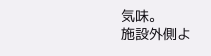気味。
施設外側よ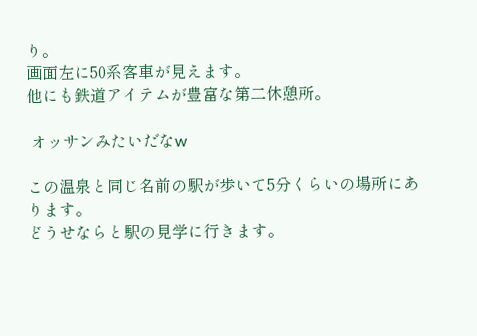り。
画面左に50系客車が見えます。
他にも鉄道アイテムが豊富な第二休憩所。

 オッサンみたいだなw

この温泉と同じ名前の駅が歩いて5分くらいの場所にあります。
どうせならと駅の見学に行きます。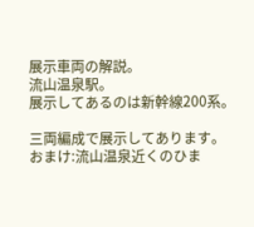展示車両の解説。
流山温泉駅。
展示してあるのは新幹線200系。

三両編成で展示してあります。
おまけ:流山温泉近くのひま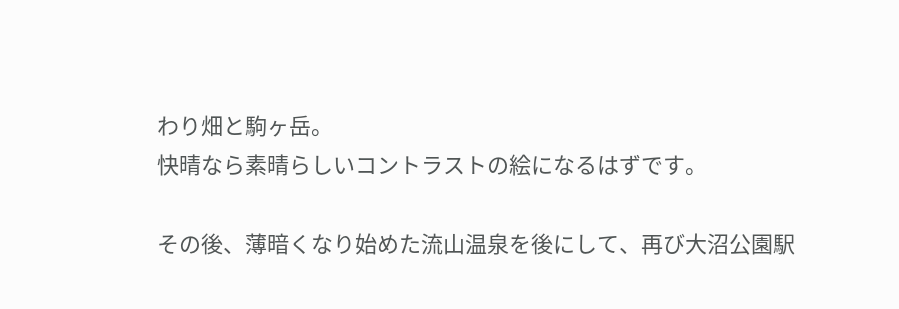わり畑と駒ヶ岳。
快晴なら素晴らしいコントラストの絵になるはずです。

その後、薄暗くなり始めた流山温泉を後にして、再び大沼公園駅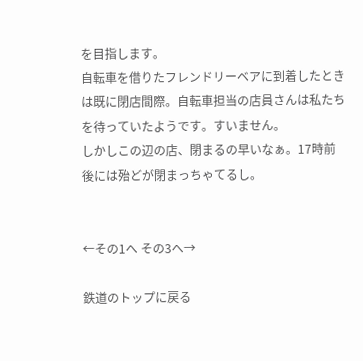を目指します。
自転車を借りたフレンドリーベアに到着したときは既に閉店間際。自転車担当の店員さんは私たちを待っていたようです。すいません。
しかしこの辺の店、閉まるの早いなぁ。17時前後には殆どが閉まっちゃてるし。


←その1へ その3へ→

鉄道のトップに戻る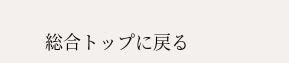総合トップに戻る